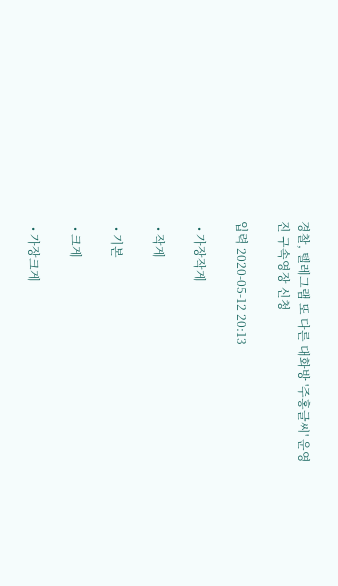경찰, 텔레그램 또 다른 대화방 '주홍글씨' 운영진 구속영장 신청

입력 2020-05-12 20:13

  • 가장작게

  • 작게

  • 기본

  • 크게

  • 가장크게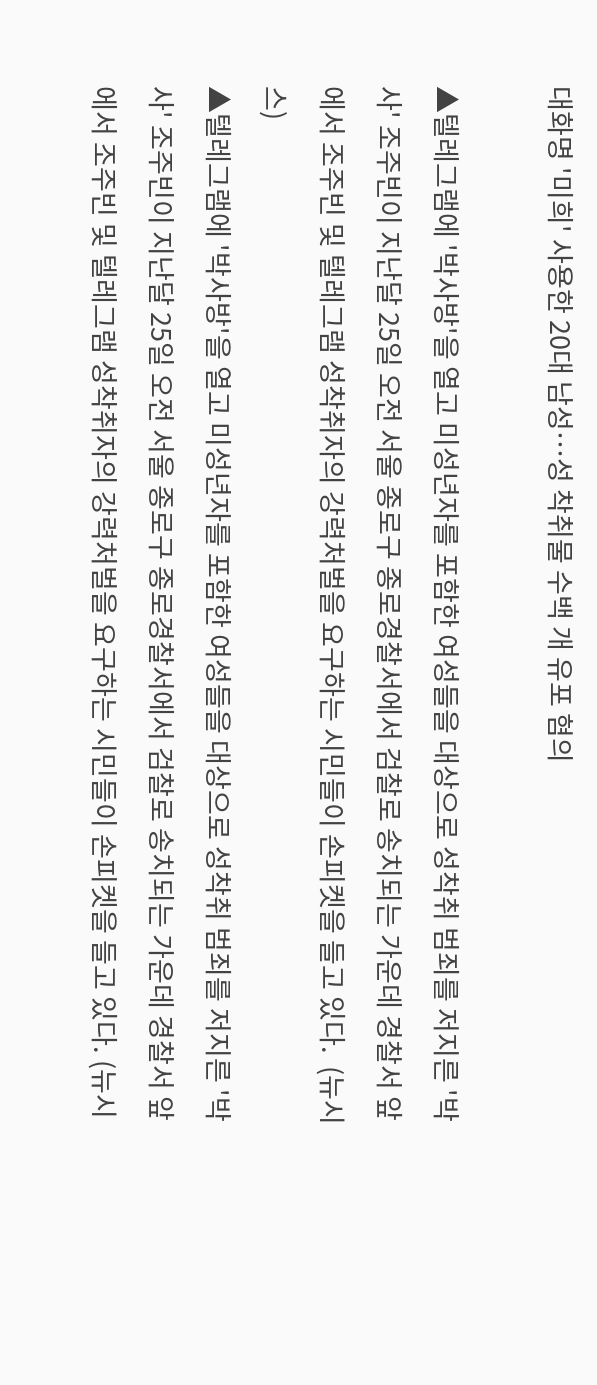대화명 '미희' 사용한 20대 남성…성 착취물 수백 개 유포 혐의

▲텔레그램에 '박사방'을 열고 미성년자를 포함한 여성들을 대상으로 성착취 범죄를 저지른 '박사' 조주빈이 지난달 25일 오전 서울 종로구 종로경찰서에서 검찰로 송치되는 가운데 경찰서 앞에서 조주빈 및 텔레그램 성착취자의 강력처벌을 요구하는 시민들이 손피켓을 들고 있다.  (뉴시스)
▲텔레그램에 '박사방'을 열고 미성년자를 포함한 여성들을 대상으로 성착취 범죄를 저지른 '박사' 조주빈이 지난달 25일 오전 서울 종로구 종로경찰서에서 검찰로 송치되는 가운데 경찰서 앞에서 조주빈 및 텔레그램 성착취자의 강력처벌을 요구하는 시민들이 손피켓을 들고 있다. (뉴시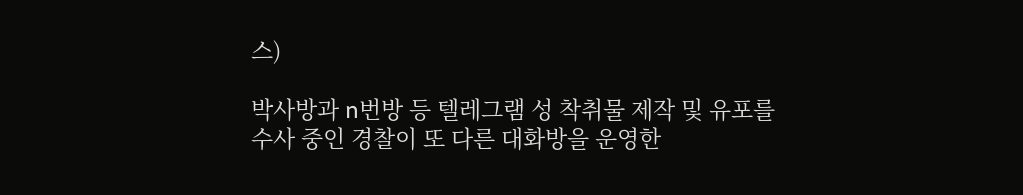스)

박사방과 n번방 등 텔레그램 성 착취물 제작 및 유포를 수사 중인 경찰이 또 다른 대화방을 운영한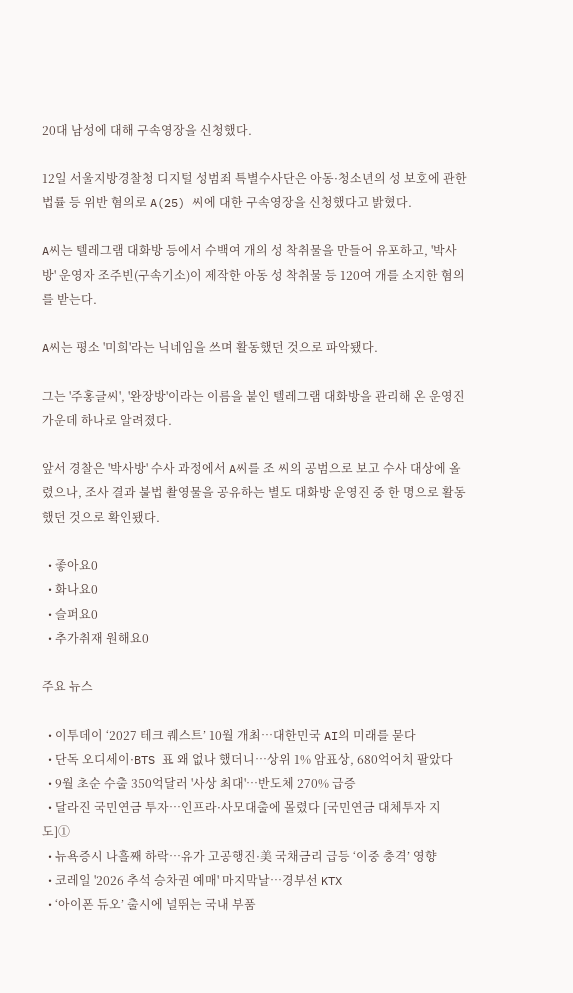20대 남성에 대해 구속영장을 신청했다.

12일 서울지방경찰청 디지털 성범죄 특별수사단은 아동·청소년의 성 보호에 관한 법률 등 위반 혐의로 A(25) 씨에 대한 구속영장을 신청했다고 밝혔다.

A씨는 텔레그램 대화방 등에서 수백여 개의 성 착취물을 만들어 유포하고, '박사방' 운영자 조주빈(구속기소)이 제작한 아동 성 착취물 등 120여 개를 소지한 혐의를 받는다.

A씨는 평소 '미희'라는 닉네임을 쓰며 활동했던 것으로 파악됐다.

그는 '주홍글씨', '완장방'이라는 이름을 붙인 텔레그램 대화방을 관리해 온 운영진 가운데 하나로 알려졌다.

앞서 경찰은 '박사방' 수사 과정에서 A씨를 조 씨의 공범으로 보고 수사 대상에 올렸으나, 조사 결과 불법 촬영물을 공유하는 별도 대화방 운영진 중 한 명으로 활동했던 것으로 확인됐다.

  • 좋아요0
  • 화나요0
  • 슬퍼요0
  • 추가취재 원해요0

주요 뉴스

  • 이투데이 ‘2027 테크 퀘스트’ 10월 개최⋯대한민국 AI의 미래를 묻다
  • 단독 오디세이·BTS 표 왜 없나 했더니…상위 1% 암표상, 680억어치 팔았다
  • 9월 초순 수출 350억달러 '사상 최대'⋯반도체 270% 급증
  • 달라진 국민연금 투자…인프라·사모대출에 몰렸다 [국민연금 대체투자 지도]①
  • 뉴욕증시 나흘째 하락…유가 고공행진·美 국채금리 급등 ‘이중 충격’ 영향
  • 코레일 '2026 추석 승차권 예매' 마지막날…경부선 KTX
  • ‘아이폰 듀오’ 출시에 널뛰는 국내 부품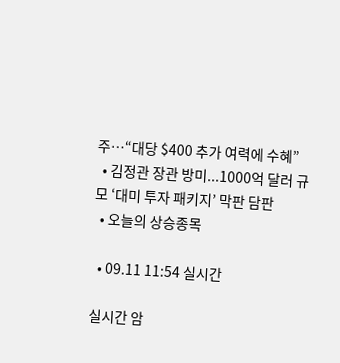주⋯“대당 $400 추가 여력에 수혜”
  • 김정관 장관 방미...1000억 달러 규모 ‘대미 투자 패키지’ 막판 담판
  • 오늘의 상승종목

  • 09.11 11:54 실시간

실시간 암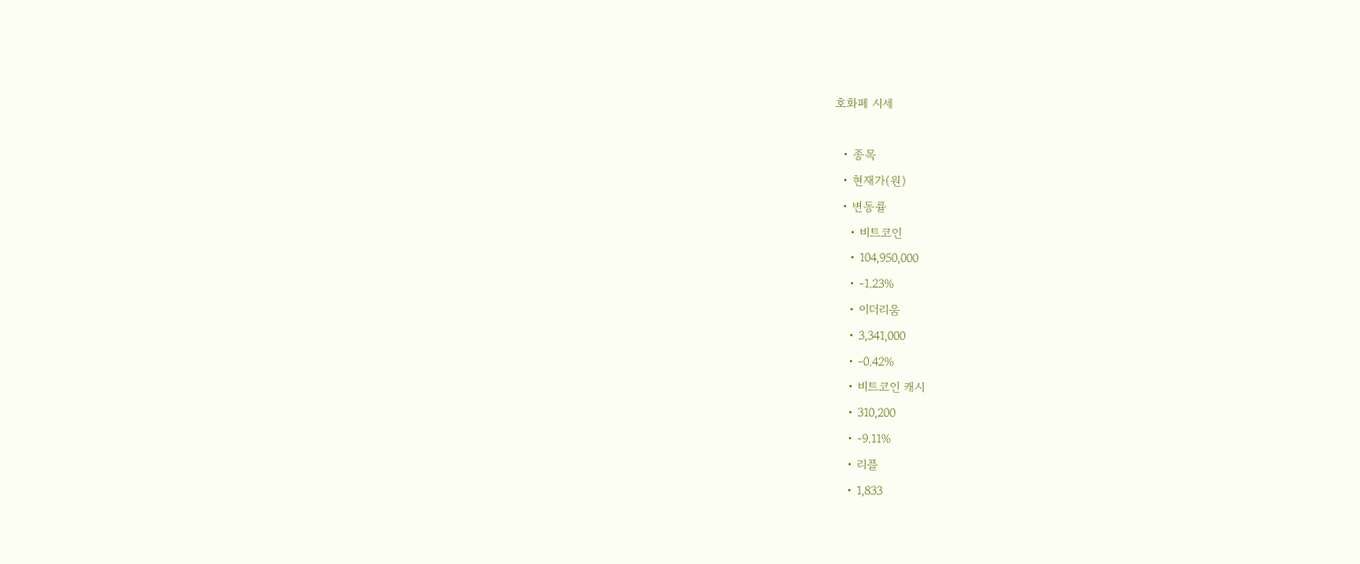호화폐 시세

  • 종목
  • 현재가(원)
  • 변동률
    • 비트코인
    • 104,950,000
    • -1.23%
    • 이더리움
    • 3,341,000
    • -0.42%
    • 비트코인 캐시
    • 310,200
    • -9.11%
    • 리플
    • 1,833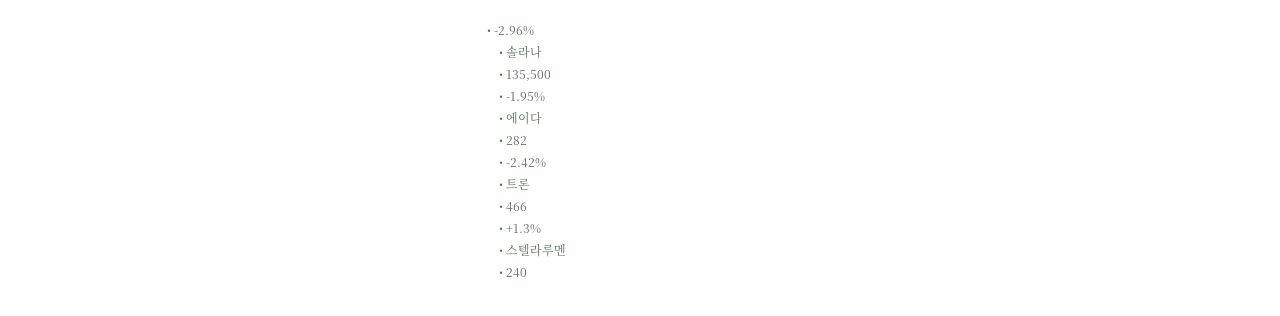• -2.96%
    • 솔라나
    • 135,500
    • -1.95%
    • 에이다
    • 282
    • -2.42%
    • 트론
    • 466
    • +1.3%
    • 스텔라루멘
    • 240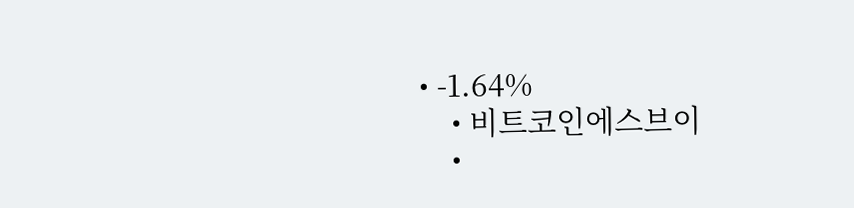• -1.64%
    • 비트코인에스브이
    •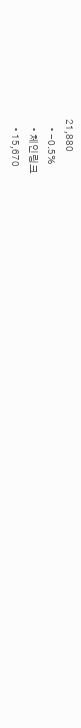21,880
    • -0.5%
    • 체인링크
    • 15,670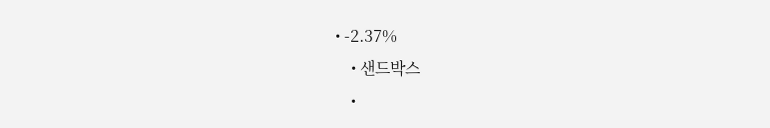• -2.37%
    • 샌드박스
    •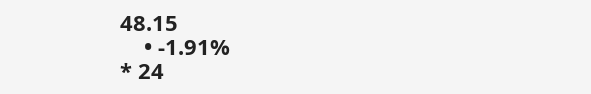48.15
    • -1.91%
* 24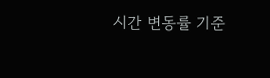시간 변동률 기준